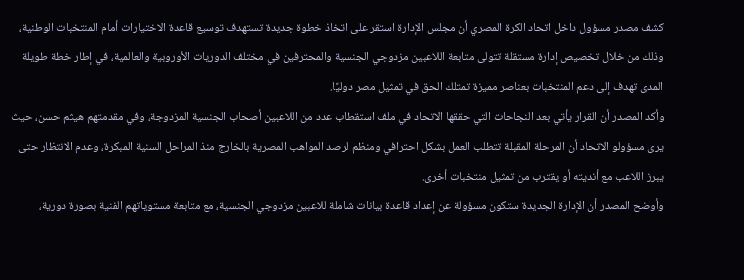كشف مصدر مسؤول داخل اتحاد الكرة المصري أن مجلس الإدارة استقر على اتخاذ خطوة جديدة تستهدف توسيع قاعدة الاختيارات أمام المنتخبات الوطنية، وذلك من خلال تخصيص إدارة مستقلة تتولى متابعة اللاعبين مزدوجي الجنسية والمحترفين في مختلف الدوريات الأوروبية والعالمية، في إطار خطة طويلة المدى تهدف إلى دعم المنتخبات بعناصر مميزة تمتلك الحق في تمثيل مصر دوليًا.
وأكد المصدر أن القرار يأتي بعد النجاحات التي حققها الاتحاد في ملف استقطاب عدد من اللاعبين أصحاب الجنسية المزدوجة، وفي مقدمتهم هيثم حسن، حيث يرى مسؤولو الاتحاد أن المرحلة المقبلة تتطلب العمل بشكل احترافي ومنظم لرصد المواهب المصرية بالخارج منذ المراحل السنية المبكرة، وعدم الانتظار حتى يبرز اللاعب مع أنديته أو يقترب من تمثيل منتخبات أخرى.
وأوضح المصدر أن الإدارة الجديدة ستكون مسؤولة عن إعداد قاعدة بيانات شاملة للاعبين مزدوجي الجنسية، مع متابعة مستوياتهم الفنية بصورة دورية،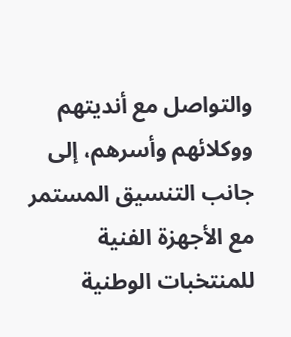والتواصل مع أنديتهم ووكلائهم وأسرهم، إلى جانب التنسيق المستمر مع الأجهزة الفنية للمنتخبات الوطنية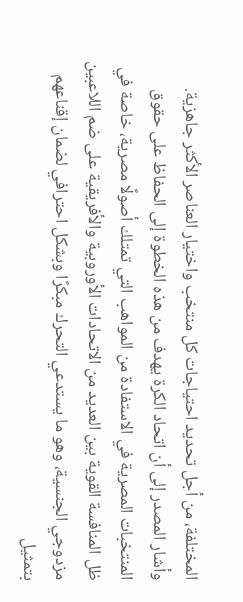المختلفة، من أجل تحديد احتياجات كل منتخب واختيار العناصر الأكثر جاهزية.
وأشار المصدر إلى أن اتحاد الكرة يهدف من هذه الخطوة إلى الحفاظ على حقوق المنتخبات المصرية في الاستفادة من المواهب التي تمتلك أصولًا مصرية، خاصة في ظل المنافسة القوية بين العديد من الاتحادات الأوروبية والأفريقية على ضم اللاعبين مزدوجي الجنسية، وهو ما يستدعي التحرك مبكرًا وبشكل احترافي لضمان إقناعهم بتمثيل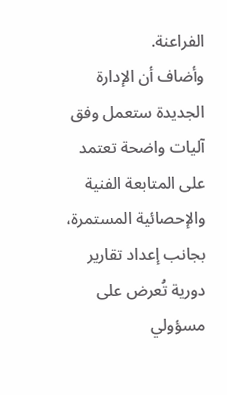الفراعنة.
وأضاف أن الإدارة الجديدة ستعمل وفق آليات واضحة تعتمد على المتابعة الفنية والإحصائية المستمرة، بجانب إعداد تقارير دورية تُعرض على مسؤولي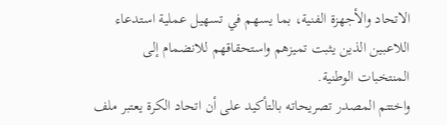الاتحاد والأجهزة الفنية، بما يسهم في تسهيل عملية استدعاء اللاعبين الذين يثبت تميزهم واستحقاقهم للانضمام إلى المنتخبات الوطنية.
واختتم المصدر تصريحاته بالتأكيد على أن اتحاد الكرة يعتبر ملف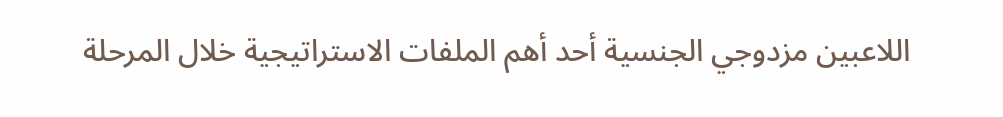اللاعبين مزدوجي الجنسية أحد أهم الملفات الاستراتيجية خلال المرحلة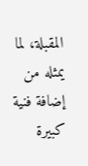المقبلة، لما يمثله من إضافة فنية كبيرة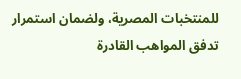للمنتخبات المصرية، ولضمان استمرار تدفق المواهب القادرة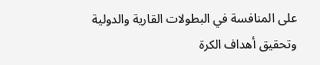على المنافسة في البطولات القارية والدولية وتحقيق أهداف الكرة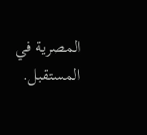المصرية في المستقبل.